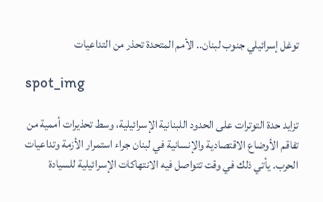توغل إسرائيلي جنوب لبنان.. الأمم المتحدة تحذر من التداعيات

spot_img

تزايد حدة التوترات على الحدود اللبنانية الإسرائيلية، وسط تحذيرات أممية من تفاقم الأوضاع الاقتصادية والإنسانية في لبنان جراء استمرار الأزمة وتداعيات الحرب. يأتي ذلك في وقت تتواصل فيه الانتهاكات الإسرائيلية للسيادة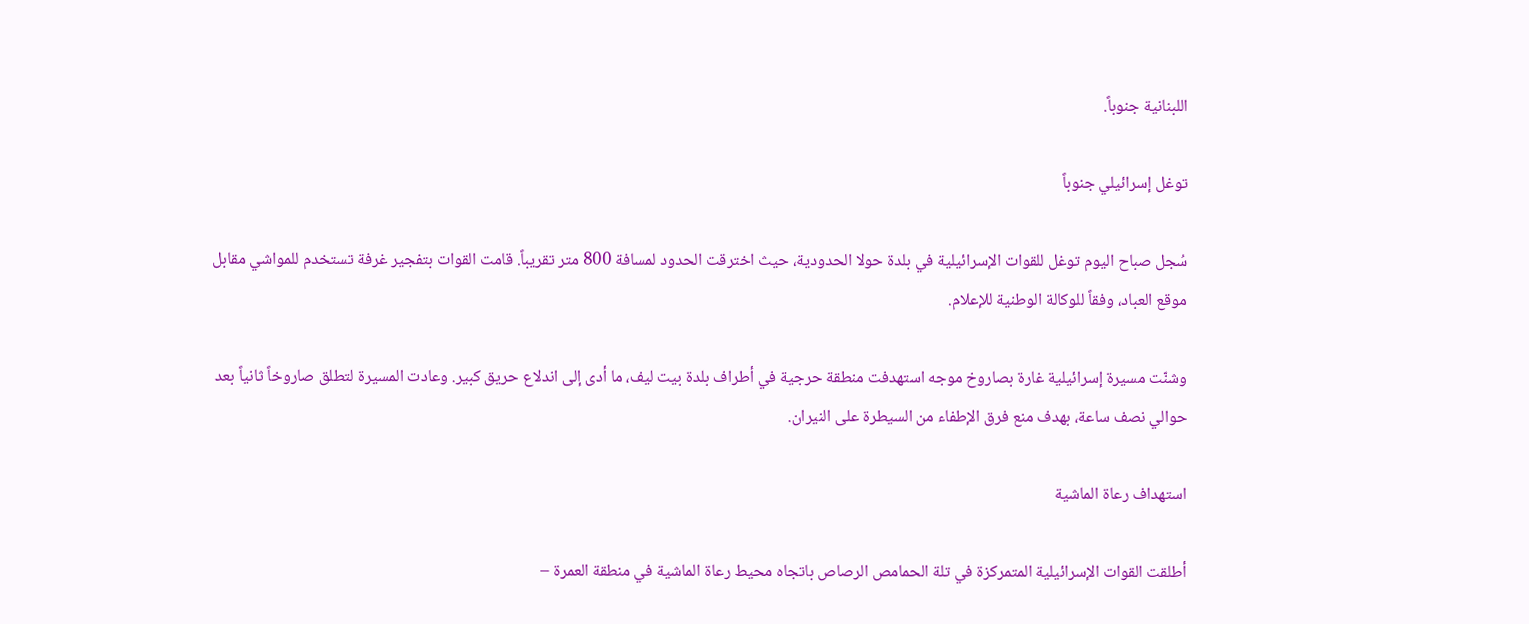اللبنانية جنوباً.

توغل إسرائيلي جنوباً

سُجل صباح اليوم توغل للقوات الإسرائيلية في بلدة حولا الحدودية، حيث اخترقت الحدود لمسافة 800 متر تقريباً. قامت القوات بتفجير غرفة تستخدم للمواشي مقابل موقع العباد، وفقاً للوكالة الوطنية للإعلام.

وشنّت مسيرة إسرائيلية غارة بصاروخ موجه استهدفت منطقة حرجية في أطراف بلدة بيت ليف، ما أدى إلى اندلاع حريق كبير. وعادت المسيرة لتطلق صاروخاً ثانياً بعد حوالي نصف ساعة، بهدف منع فرق الإطفاء من السيطرة على النيران.

استهداف رعاة الماشية

أطلقت القوات الإسرائيلية المتمركزة في تلة الحمامص الرصاص باتجاه محيط رعاة الماشية في منطقة العمرة –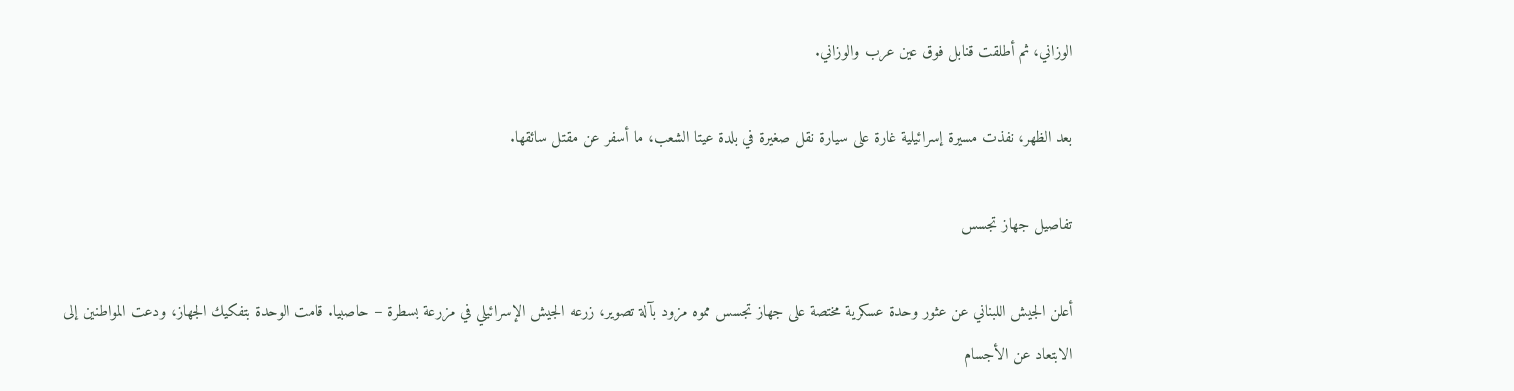الوزاني، ثم أطلقت قنابل فوق عين عرب والوزاني.

بعد الظهر، نفذت مسيرة إسرائيلية غارة على سيارة نقل صغيرة في بلدة عيتا الشعب، ما أسفر عن مقتل سائقها.

تفاصيل جهاز تجسس

أعلن الجيش اللبناني عن عثور وحدة عسكرية مختصة على جهاز تجسس مموه مزود بآلة تصوير، زرعه الجيش الإسرائيلي في مزرعة بسطرة – حاصبيا. قامت الوحدة بتفكيك الجهاز، ودعت المواطنين إلى الابتعاد عن الأجسام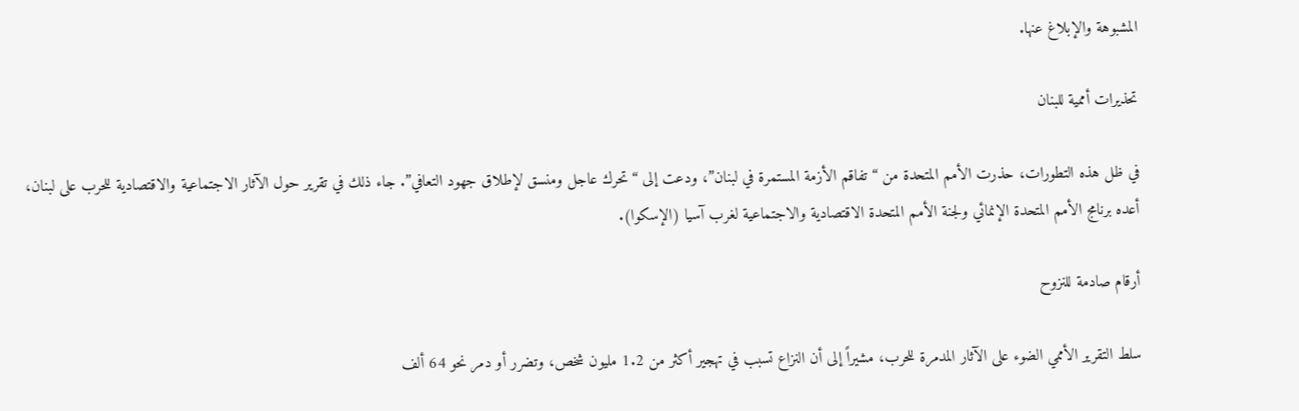المشبوهة والإبلاغ عنها.

تحذيرات أممية للبنان

في ظل هذه التطورات، حذرت الأمم المتحدة من “تفاقم الأزمة المستمرة في لبنان”، ودعت إلى “تحرك عاجل ومنسق لإطلاق جهود التعافي”. جاء ذلك في تقرير حول الآثار الاجتماعية والاقتصادية للحرب على لبنان، أعده برنامج الأمم المتحدة الإنمائي ولجنة الأمم المتحدة الاقتصادية والاجتماعية لغرب آسيا (الإسكوا).

أرقام صادمة للنزوح

سلط التقرير الأممي الضوء على الآثار المدمرة للحرب، مشيراً إلى أن النزاع تسبب في تهجير أكثر من 1.2 مليون شخص، وتضرر أو دمر نحو 64 ألف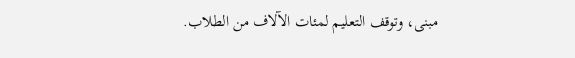مبنى، وتوقف التعليم لمئات الآلاف من الطلاب.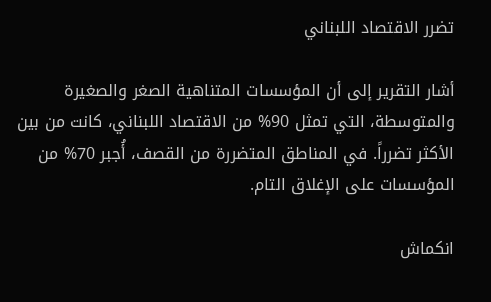تضرر الاقتصاد اللبناني

أشار التقرير إلى أن المؤسسات المتناهية الصغر والصغيرة والمتوسطة، التي تمثل 90% من الاقتصاد اللبناني، كانت من بين الأكثر تضرراً. في المناطق المتضررة من القصف، أُجبر 70% من المؤسسات على الإغلاق التام.

انكماش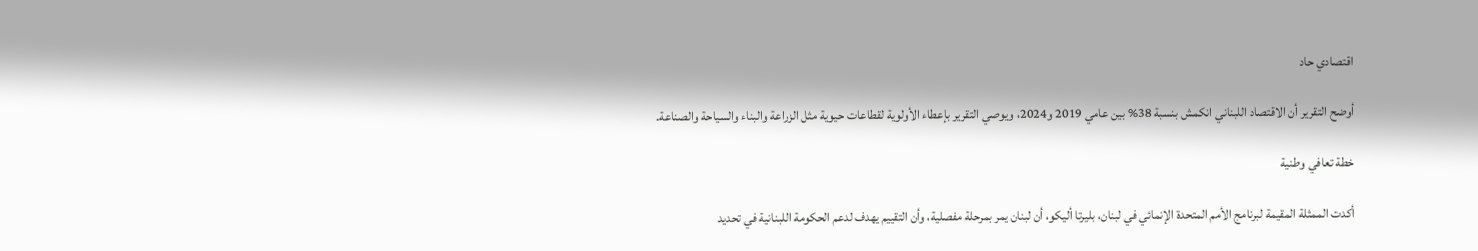اقتصادي حاد

أوضح التقرير أن الاقتصاد اللبناني انكمش بنسبة 38% بين عامي 2019 و2024، ويوصي التقرير بإعطاء الأولوية لقطاعات حيوية مثل الزراعة والبناء والسياحة والصناعة.

خطة تعافي وطنية

أكدت الممثلة المقيمة لبرنامج الأمم المتحدة الإنمائي في لبنان، بليرتا أليكو، أن لبنان يمر بمرحلة مفصلية، وأن التقييم يهدف لدعم الحكومة اللبنانية في تحديد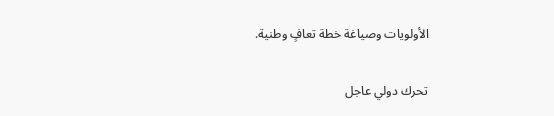الأولويات وصياغة خطة تعافٍ وطنية.

تحرك دولي عاجل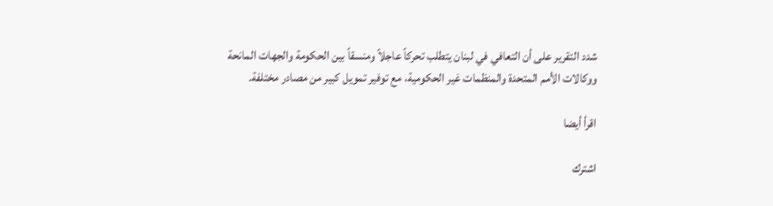شدد التقرير على أن التعافي في لبنان يتطلب تحركاً عاجلاً ومنسقاً بين الحكومة والجهات المانحة ووكالات الأمم المتحدة والمنظمات غير الحكومية، مع توفير تمويل كبير من مصادر مختلفة.

اقرأ أيضا

اشترك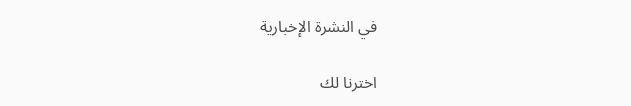في النشرة الإخبارية

اخترنا لك